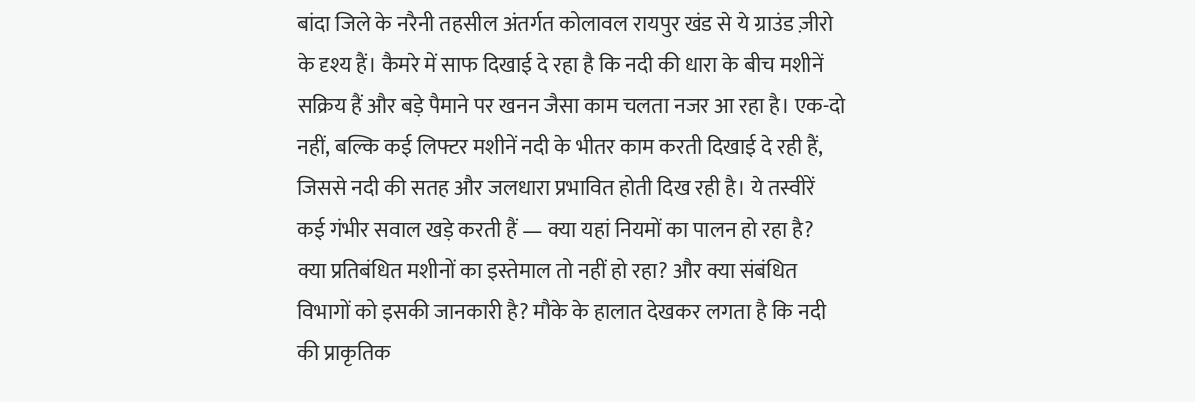बांदा जिले के नरैनी तहसील अंतर्गत कोलावल रायपुर खंड से ये ग्राउंड ज़ीरो के दृश्य हैं। कैमरे में साफ दिखाई दे रहा है कि नदी की धारा के बीच मशीनें सक्रिय हैं और बड़े पैमाने पर खनन जैसा काम चलता नजर आ रहा है। एक-दो नहीं, बल्कि कई लिफ्टर मशीनें नदी के भीतर काम करती दिखाई दे रही हैं, जिससे नदी की सतह और जलधारा प्रभावित होती दिख रही है। ये तस्वीरें कई गंभीर सवाल खड़े करती हैं — क्या यहां नियमों का पालन हो रहा है? क्या प्रतिबंधित मशीनों का इस्तेमाल तो नहीं हो रहा? और क्या संबंधित विभागों को इसकी जानकारी है? मौके के हालात देखकर लगता है कि नदी की प्राकृतिक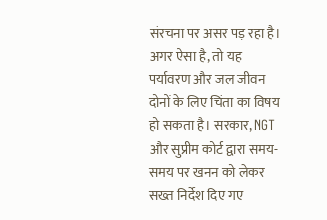संरचना पर असर पड़ रहा है। अगर ऐसा है, तो यह पर्यावरण और जल जीवन दोनों के लिए चिंता का विषय हो सकता है। सरकार, NGT और सुप्रीम कोर्ट द्वारा समय-समय पर खनन को लेकर सख्त निर्देश दिए गए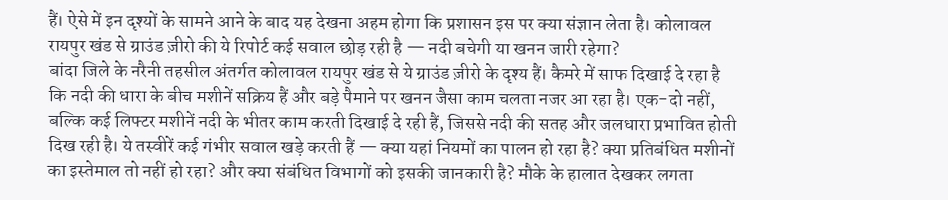हैं। ऐसे में इन दृश्यों के सामने आने के बाद यह देखना अहम होगा कि प्रशासन इस पर क्या संज्ञान लेता है। कोलावल रायपुर खंड से ग्राउंड ज़ीरो की ये रिपोर्ट कई सवाल छोड़ रही है — नदी बचेगी या खनन जारी रहेगा?
बांदा जिले के नरैनी तहसील अंतर्गत कोलावल रायपुर खंड से ये ग्राउंड ज़ीरो के दृश्य हैं। कैमरे में साफ दिखाई दे रहा है कि नदी की धारा के बीच मशीनें सक्रिय हैं और बड़े पैमाने पर खनन जैसा काम चलता नजर आ रहा है। एक-दो नहीं, बल्कि कई लिफ्टर मशीनें नदी के भीतर काम करती दिखाई दे रही हैं, जिससे नदी की सतह और जलधारा प्रभावित होती दिख रही है। ये तस्वीरें कई गंभीर सवाल खड़े करती हैं — क्या यहां नियमों का पालन हो रहा है? क्या प्रतिबंधित मशीनों का इस्तेमाल तो नहीं हो रहा? और क्या संबंधित विभागों को इसकी जानकारी है? मौके के हालात देखकर लगता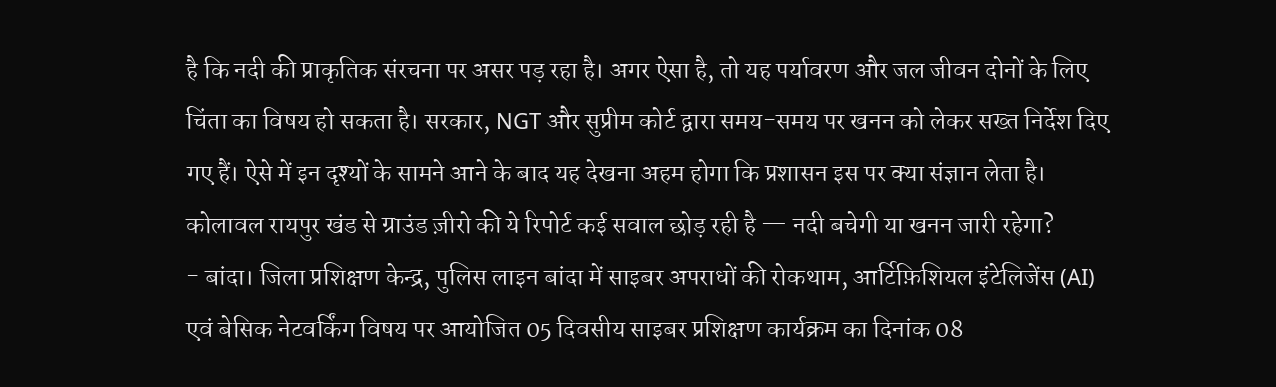है कि नदी की प्राकृतिक संरचना पर असर पड़ रहा है। अगर ऐसा है, तो यह पर्यावरण और जल जीवन दोनों के लिए चिंता का विषय हो सकता है। सरकार, NGT और सुप्रीम कोर्ट द्वारा समय-समय पर खनन को लेकर सख्त निर्देश दिए गए हैं। ऐसे में इन दृश्यों के सामने आने के बाद यह देखना अहम होगा कि प्रशासन इस पर क्या संज्ञान लेता है। कोलावल रायपुर खंड से ग्राउंड ज़ीरो की ये रिपोर्ट कई सवाल छोड़ रही है — नदी बचेगी या खनन जारी रहेगा?
- बांदा। जिला प्रशिक्षण केन्द्र, पुलिस लाइन बांदा में साइबर अपराधों की रोकथाम, आर्टिफ़िशियल इंटेलिजेंस (AI) एवं बेसिक नेटवर्किंग विषय पर आयोजित 05 दिवसीय साइबर प्रशिक्षण कार्यक्रम का दिनांक 08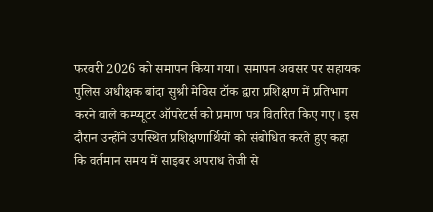फरवरी 2026 को समापन किया गया। समापन अवसर पर सहायक पुलिस अधीक्षक बांदा सुश्री मेविस टॉक द्वारा प्रशिक्षण में प्रतिभाग करने वाले कम्प्यूटर ऑपरेटर्स को प्रमाण पत्र वितरित किए गए। इस दौरान उन्होंने उपस्थित प्रशिक्षणार्थियों को संबोधित करते हुए कहा कि वर्तमान समय में साइबर अपराध तेजी से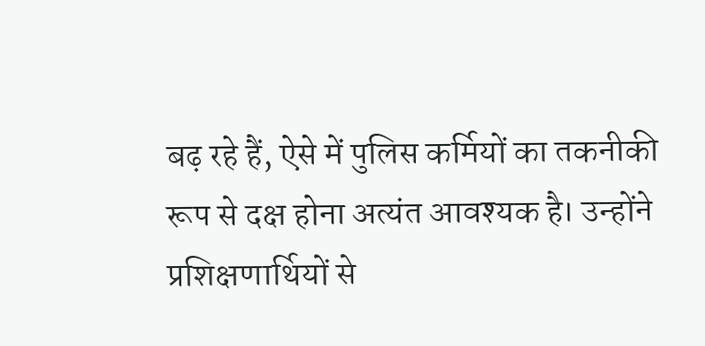बढ़ रहे हैं, ऐसे में पुलिस कर्मियों का तकनीकी रूप से दक्ष होना अत्यंत आवश्यक है। उन्होंने प्रशिक्षणार्थियों से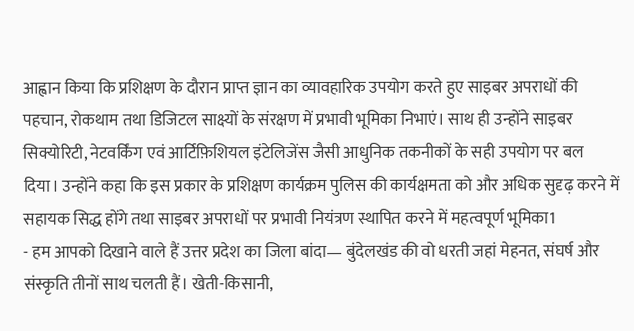आह्वान किया कि प्रशिक्षण के दौरान प्राप्त ज्ञान का व्यावहारिक उपयोग करते हुए साइबर अपराधों की पहचान, रोकथाम तथा डिजिटल साक्ष्यों के संरक्षण में प्रभावी भूमिका निभाएं। साथ ही उन्होंने साइबर सिक्योरिटी, नेटवर्किंग एवं आर्टिफ़िशियल इंटेलिजेंस जैसी आधुनिक तकनीकों के सही उपयोग पर बल दिया। उन्होंने कहा कि इस प्रकार के प्रशिक्षण कार्यक्रम पुलिस की कार्यक्षमता को और अधिक सुदृढ़ करने में सहायक सिद्ध होंगे तथा साइबर अपराधों पर प्रभावी नियंत्रण स्थापित करने में महत्वपूर्ण भूमिका1
- हम आपको दिखाने वाले हैं उत्तर प्रदेश का जिला बांदा— बुंदेलखंड की वो धरती जहां मेहनत, संघर्ष और संस्कृति तीनों साथ चलती हैं। खेती-किसानी,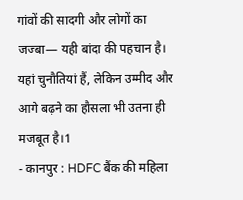गांवों की सादगी और लोगों का जज्बा— यही बांदा की पहचान है। यहां चुनौतियां हैं, लेकिन उम्मीद और आगे बढ़ने का हौसला भी उतना ही मजबूत है।1
- कानपुर : HDFC बैंक की महिला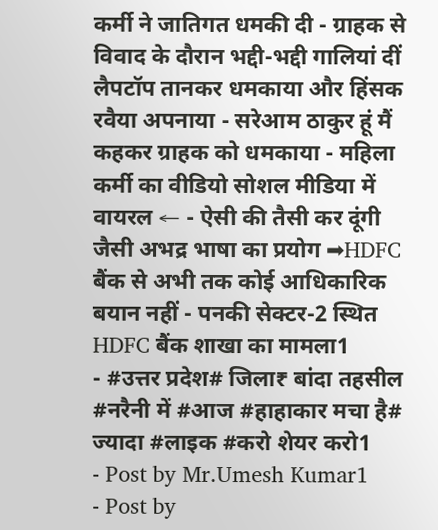कर्मी ने जातिगत धमकी दी - ग्राहक से विवाद के दौरान भद्दी-भद्दी गालियां दीं लैपटॉप तानकर धमकाया और हिंसक रवैया अपनाया - सरेआम ठाकुर हूं मैं कहकर ग्राहक को धमकाया - महिला कर्मी का वीडियो सोशल मीडिया में वायरल ← - ऐसी की तैसी कर दूंगी जैसी अभद्र भाषा का प्रयोग ➡HDFC बैंक से अभी तक कोई आधिकारिक बयान नहीं - पनकी सेक्टर-2 स्थित HDFC बैंक शाखा का मामला1
- #उत्तर प्रदेश# जिला₹ बांदा तहसील #नरैनी में #आज #हाहाकार मचा है# ज्यादा #लाइक #करो शेयर करो1
- Post by Mr.Umesh Kumar1
- Post by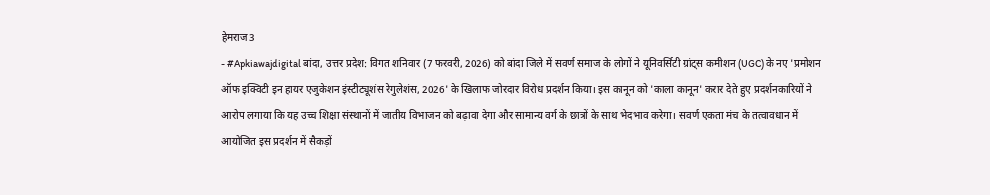हेमराज3
- #Apkiawajdigital बांदा, उत्तर प्रदेश: विगत शनिवार (7 फरवरी, 2026) को बांदा जिले में सवर्ण समाज के लोगों ने यूनिवर्सिटी ग्रांट्स कमीशन (UGC) के नए 'प्रमोशन ऑफ इक्विटी इन हायर एजुकेशन इंस्टीट्यूशंस रेगुलेशंस, 2026' के खिलाफ जोरदार विरोध प्रदर्शन किया। इस कानून को 'काला कानून' करार देते हुए प्रदर्शनकारियों ने आरोप लगाया कि यह उच्च शिक्षा संस्थानों में जातीय विभाजन को बढ़ावा देगा और सामान्य वर्ग के छात्रों के साथ भेदभाव करेगा। सवर्ण एकता मंच के तत्वावधान में आयोजित इस प्रदर्शन में सैकड़ों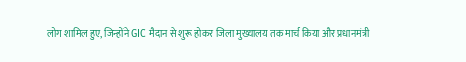लोग शामिल हुए, जिन्होंने GIC मैदान से शुरू होकर जिला मुख्यालय तक मार्च किया और प्रधानमंत्री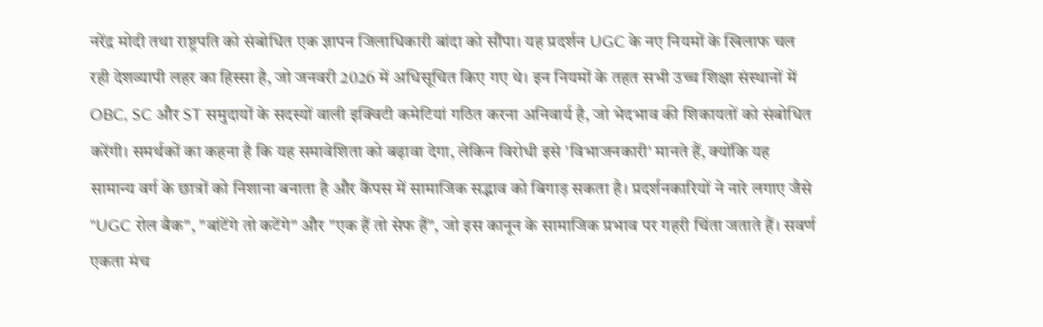नरेंद्र मोदी तथा राष्ट्रपति को संबोधित एक ज्ञापन जिलाधिकारी बांदा को सौंपा। यह प्रदर्शन UGC के नए नियमों के खिलाफ चल रही देशव्यापी लहर का हिस्सा है, जो जनवरी 2026 में अधिसूचित किए गए थे। इन नियमों के तहत सभी उच्च शिक्षा संस्थानों में OBC, SC और ST समुदायों के सदस्यों वाली इक्विटी कमेटियां गठित करना अनिवार्य है, जो भेदभाव की शिकायतों को संबोधित करेंगी। समर्थकों का कहना है कि यह समावेशिता को बढ़ावा देगा, लेकिन विरोधी इसे 'विभाजनकारी' मानते हैं, क्योंकि यह सामान्य वर्ग के छात्रों को निशाना बनाता है और कैंपस में सामाजिक सद्भाव को बिगाड़ सकता है। प्रदर्शनकारियों ने नारे लगाए जैसे "UGC रोल बैक", "बांटेंगे तो कटेंगे" और "एक हैं तो सेफ हैं", जो इस कानून के सामाजिक प्रभाव पर गहरी चिंता जताते हैं। सवर्ण एकता मंच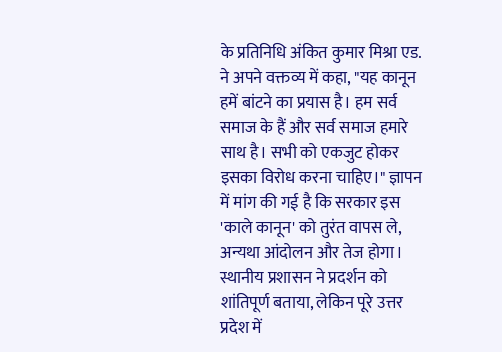के प्रतिनिधि अंकित कुमार मिश्रा एड. ने अपने वक्तव्य में कहा, "यह कानून हमें बांटने का प्रयास है। हम सर्व समाज के हैं और सर्व समाज हमारे साथ है। सभी को एकजुट होकर इसका विरोध करना चाहिए।" ज्ञापन में मांग की गई है कि सरकार इस 'काले कानून' को तुरंत वापस ले, अन्यथा आंदोलन और तेज होगा। स्थानीय प्रशासन ने प्रदर्शन को शांतिपूर्ण बताया, लेकिन पूरे उत्तर प्रदेश में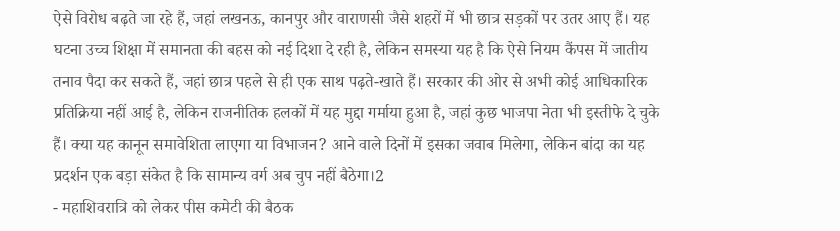ऐसे विरोध बढ़ते जा रहे हैं, जहां लखनऊ, कानपुर और वाराणसी जैसे शहरों में भी छात्र सड़कों पर उतर आए हैं। यह घटना उच्च शिक्षा में समानता की बहस को नई दिशा दे रही है, लेकिन समस्या यह है कि ऐसे नियम कैंपस में जातीय तनाव पैदा कर सकते हैं, जहां छात्र पहले से ही एक साथ पढ़ते-खाते हैं। सरकार की ओर से अभी कोई आधिकारिक प्रतिक्रिया नहीं आई है, लेकिन राजनीतिक हलकों में यह मुद्दा गर्माया हुआ है, जहां कुछ भाजपा नेता भी इस्तीफे दे चुके हैं। क्या यह कानून समावेशिता लाएगा या विभाजन? आने वाले दिनों में इसका जवाब मिलेगा, लेकिन बांदा का यह प्रदर्शन एक बड़ा संकेत है कि सामान्य वर्ग अब चुप नहीं बैठेगा।2
- महाशिवरात्रि को लेकर पीस कमेटी की बैठक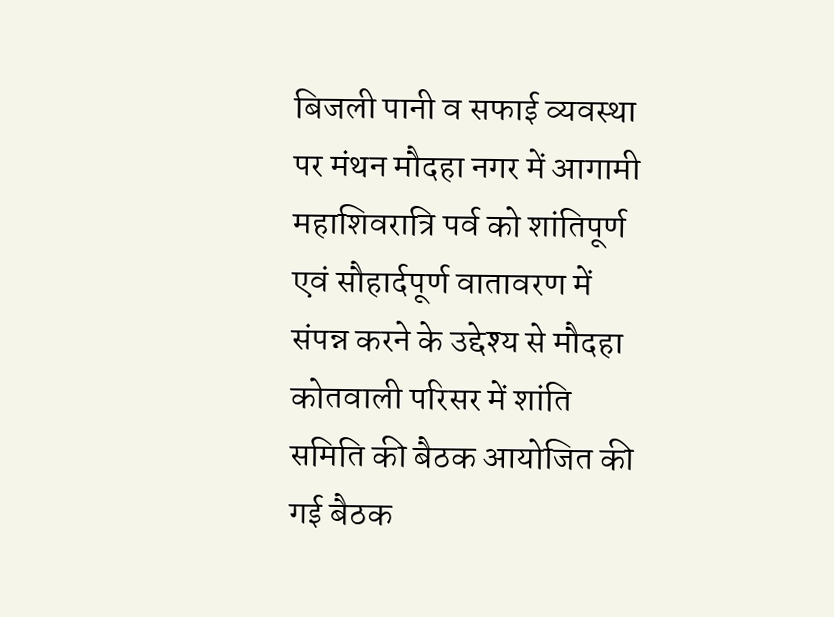बिजली पानी व सफाई व्यवस्था पर मंथन मौदहा नगर में आगामी महाशिवरात्रि पर्व को शांतिपूर्ण एवं सौहार्दपूर्ण वातावरण में संपन्न करने के उद्देश्य से मौदहा कोतवाली परिसर में शांति समिति की बैठक आयोजित की गई बैठक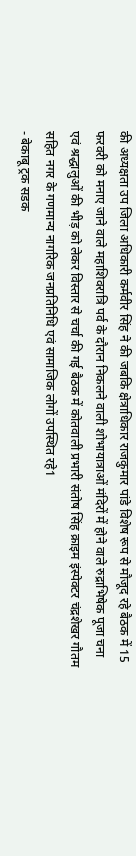की अध्यक्षता उप जिला अधिकारी कर्मवीर सिंह ने की जबकि क्षेत्राधिकार राजकुमार पांडे विशेष रूप से मौजूद रहे बैठक में 15 फरवरी को मनाए जाने वाले महाशिवरात्रि पर्व के दौरान निकलने वाली शोभायात्राओं मंदिरों में होने वाले रुद्राभिषेक पूजा चना एवं श्रद्धालुओं की भीड़ को लेकर विस्तार से चर्चा की गई बैठक में कोतवाली प्रभारी संतोष सिंह क्राइम इंस्पेक्टर चंद्रशेखर गौतम सहित नगर के गणमान्य नागरिक जनप्रतिनिधि एवं सामाजिक लोगों उपस्थित रहे1
- बेकाबू ट्रक सडक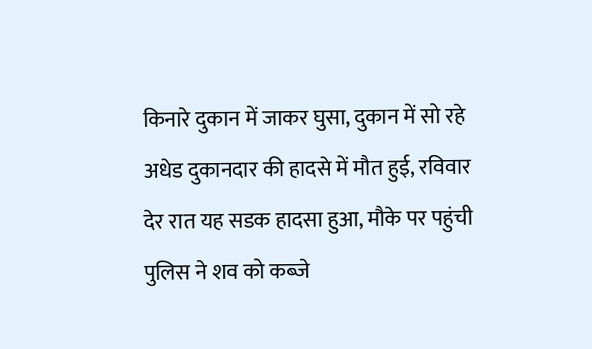किनारे दुकान में जाकर घुसा, दुकान में सो रहे अधेड दुकानदार की हादसे में मौत हुई, रविवार देर रात यह सडक हादसा हुआ, मौके पर पहुंची पुलिस ने शव को कब्जे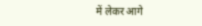में लेकर आगे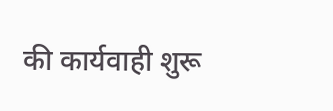की कार्यवाही शुरू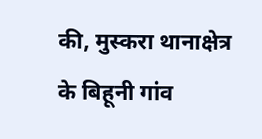की, मुस्करा थानाक्षेत्र के बिहूनी गांव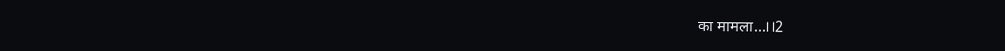का मामला...।।2